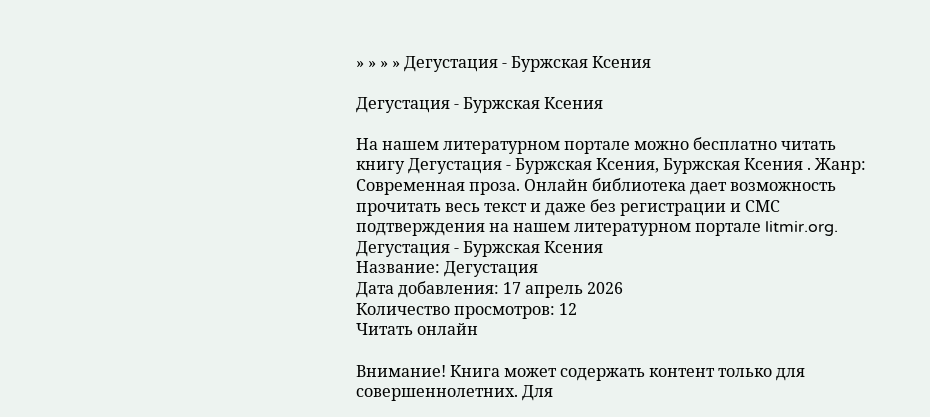» » » » Дегустация - Буржская Ксения

Дегустация - Буржская Ксения

На нашем литературном портале можно бесплатно читать книгу Дегустация - Буржская Ксения, Буржская Ксения . Жанр: Современная проза. Онлайн библиотека дает возможность прочитать весь текст и даже без регистрации и СМС подтверждения на нашем литературном портале litmir.org.
Дегустация - Буржская Ксения
Название: Дегустация
Дата добавления: 17 апрель 2026
Количество просмотров: 12
Читать онлайн

Внимание! Книга может содержать контент только для совершеннолетних. Для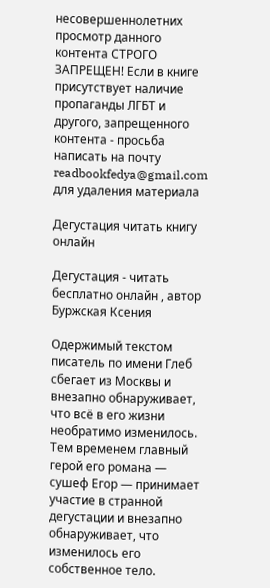несовершеннолетних просмотр данного контента СТРОГО ЗАПРЕЩЕН! Если в книге присутствует наличие пропаганды ЛГБТ и другого, запрещенного контента - просьба написать на почту readbookfedya@gmail.com для удаления материала

Дегустация читать книгу онлайн

Дегустация - читать бесплатно онлайн , автор Буржская Ксения

Одержимый текстом писатель по имени Глеб сбегает из Москвы и внезапно обнаруживает, что всё в его жизни необратимо изменилось. Тем временем главный герой его романа — сушеф Егор — принимает участие в странной дегустации и внезапно обнаруживает, что изменилось его собственное тело.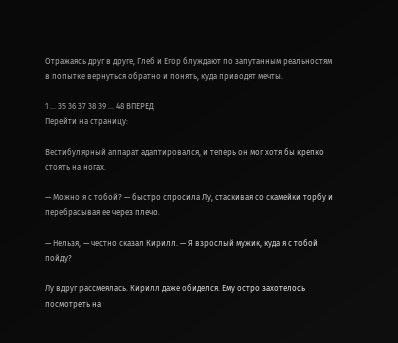Отражаясь друг в друге, Глеб и Егор блуждают по запутанным реальностям в попытке вернуться обратно и понять, куда приводят мечты.

1 ... 35 36 37 38 39 ... 48 ВПЕРЕД
Перейти на страницу:

Вестибулярный аппарат адаптировался, и теперь он мог хотя бы крепко стоять на ногах.

— Можно я с тобой? — быстро спросила Лу, стаскивая со скамейки торбу и перебрасывая ее через плечо.

— Нельзя, — честно сказал Кирилл. — Я взрослый мужик, куда я с тобой пойду?

Лу вдруг рассмеялась. Кирилл даже обиделся. Ему остро захотелось посмотреть на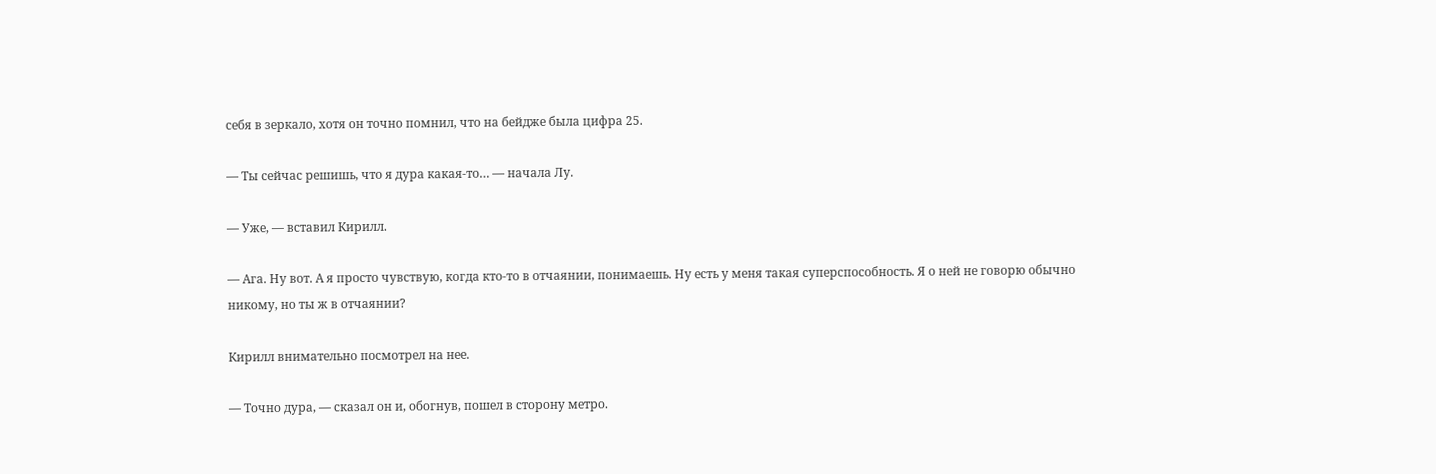себя в зеркало, хотя он точно помнил, что на бейдже была цифра 25.

— Ты сейчас решишь, что я дура какая-то… — начала Лу.

— Уже, — вставил Кирилл.

— Ага. Ну вот. А я просто чувствую, когда кто-то в отчаянии, понимаешь. Ну есть у меня такая суперспособность. Я о ней не говорю обычно никому, но ты ж в отчаянии?

Кирилл внимательно посмотрел на нее.

— Точно дура, — сказал он и, обогнув, пошел в сторону метро.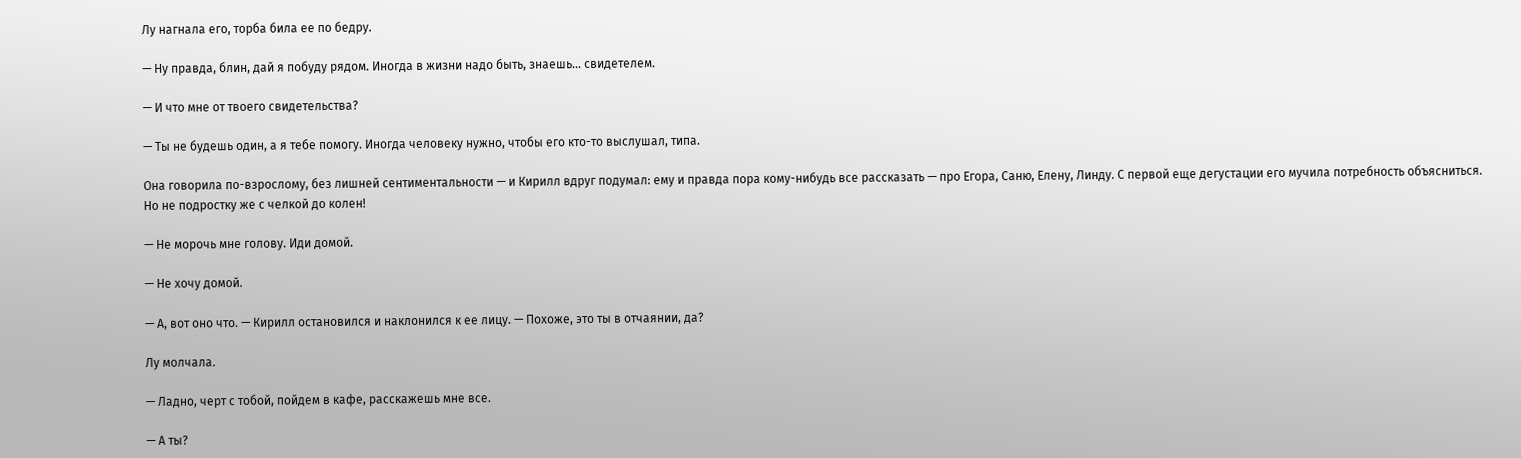Лу нагнала его, торба била ее по бедру.

— Ну правда, блин, дай я побуду рядом. Иногда в жизни надо быть, знаешь… свидетелем.

— И что мне от твоего свидетельства?

— Ты не будешь один, а я тебе помогу. Иногда человеку нужно, чтобы его кто-то выслушал, типа.

Она говорила по-взрослому, без лишней сентиментальности — и Кирилл вдруг подумал: ему и правда пора кому-нибудь все рассказать — про Егора, Саню, Елену, Линду. С первой еще дегустации его мучила потребность объясниться. Но не подростку же с челкой до колен!

— Не морочь мне голову. Иди домой.

— Не хочу домой.

— А, вот оно что. — Кирилл остановился и наклонился к ее лицу. — Похоже, это ты в отчаянии, да?

Лу молчала.

— Ладно, черт с тобой, пойдем в кафе, расскажешь мне все.

— А ты?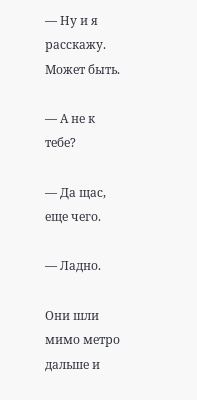— Ну и я расскажу. Может быть.

— А не к тебе?

— Да щас, еще чего.

— Ладно.

Они шли мимо метро дальше и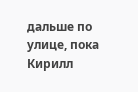дальше по улице, пока Кирилл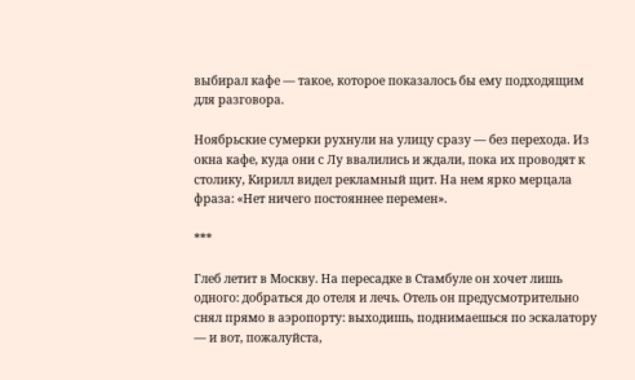выбирал кафе — такое, которое показалось бы ему подходящим для разговора.

Ноябрьские сумерки рухнули на улицу сразу — без перехода. Из окна кафе, куда они с Лу ввалились и ждали, пока их проводят к столику, Кирилл видел рекламный щит. На нем ярко мерцала фраза: «Нет ничего постояннее перемен».

***

Глеб летит в Москву. На пересадке в Стамбуле он хочет лишь одного: добраться до отеля и лечь. Отель он предусмотрительно снял прямо в аэропорту: выходишь, поднимаешься по эскалатору — и вот, пожалуйста,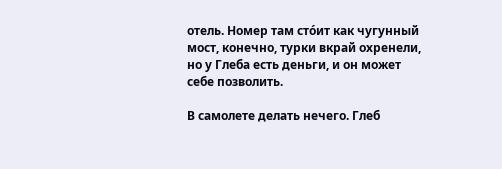отель. Номер там сто́ит как чугунный мост, конечно, турки вкрай охренели, но у Глеба есть деньги, и он может себе позволить.

В самолете делать нечего. Глеб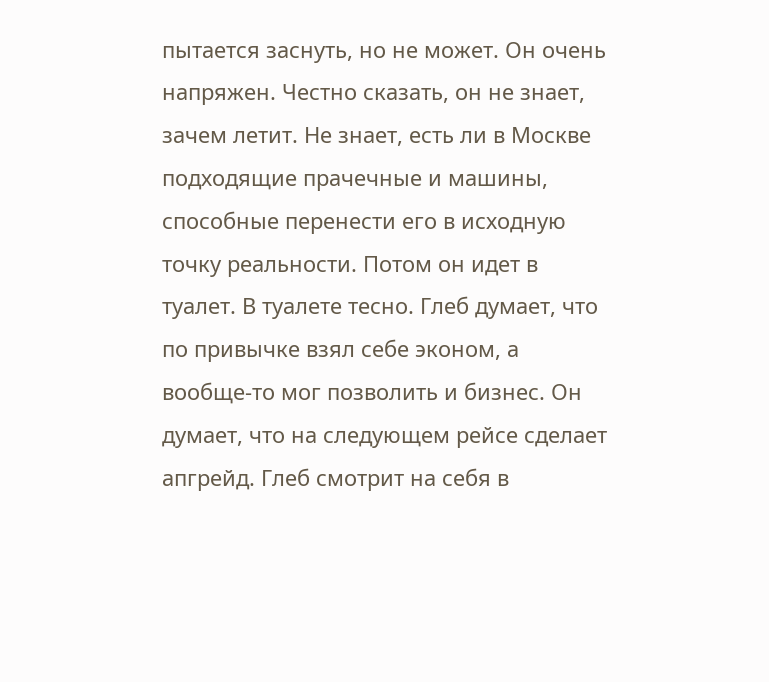пытается заснуть, но не может. Он очень напряжен. Честно сказать, он не знает, зачем летит. Не знает, есть ли в Москве подходящие прачечные и машины, способные перенести его в исходную точку реальности. Потом он идет в туалет. В туалете тесно. Глеб думает, что по привычке взял себе эконом, а вообще-то мог позволить и бизнес. Он думает, что на следующем рейсе сделает апгрейд. Глеб смотрит на себя в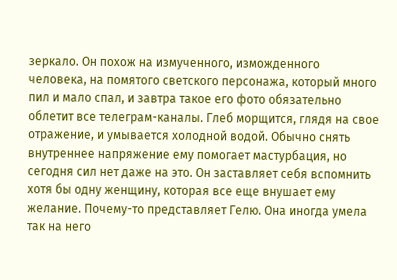зеркало. Он похож на измученного, изможденного человека, на помятого светского персонажа, который много пил и мало спал, и завтра такое его фото обязательно облетит все телеграм-каналы. Глеб морщится, глядя на свое отражение, и умывается холодной водой. Обычно снять внутреннее напряжение ему помогает мастурбация, но сегодня сил нет даже на это. Он заставляет себя вспомнить хотя бы одну женщину, которая все еще внушает ему желание. Почему-то представляет Гелю. Она иногда умела так на него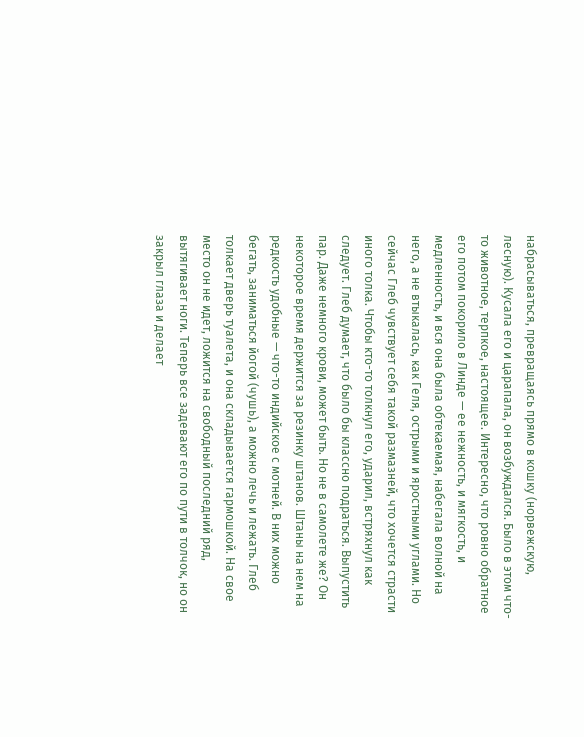набрасываться, превращаясь прямо в кошку (норвежскую, лесную). Кусала его и царапала, он возбуждался. Было в этом что-то животное, терпкое, настоящее. Интересно, что ровно обратное его потом покорило в Линде — ее нежность, и мягкость, и медленность, и вся она была обтекаемая, набегала волной на него, а не втыкалась, как Геля, острыми и яростными углами. Но сейчас Глеб чувствует себя такой размазней, что хочется страсти иного толка. Чтобы кто-то толкнул его, ударил, встряхнул как следует. Глеб думает, что было бы классно подраться. Выпустить пар. Даже немного крови, может быть. Но не в самолете же? Он некоторое время держится за резинку штанов. Штаны на нем на редкость удобные — что-то индийское с мотней. В них можно бегать, заниматься йогой (чушь), а можно лечь и лежать. Глеб толкает дверь туалета, и она складывается гармошкой. На свое место он не идет, ложится на свободный последний ряд, вытягивает ноги. Теперь все задевают его по пути в толчок, но он закрыл глаза и делает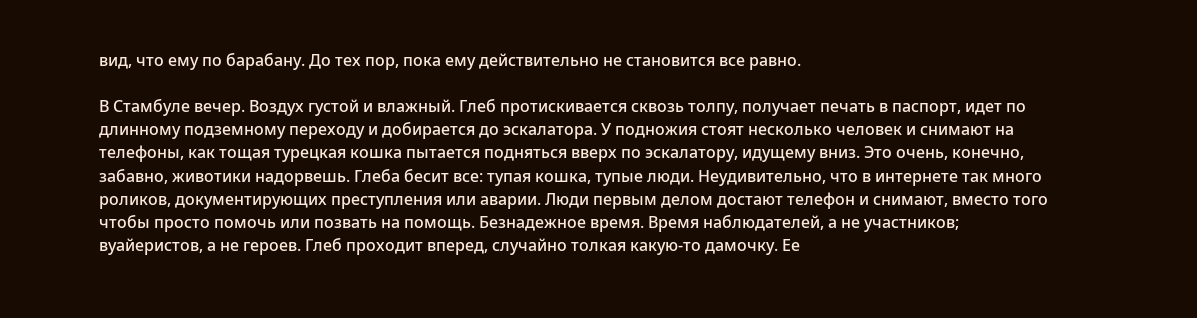вид, что ему по барабану. До тех пор, пока ему действительно не становится все равно.

В Стамбуле вечер. Воздух густой и влажный. Глеб протискивается сквозь толпу, получает печать в паспорт, идет по длинному подземному переходу и добирается до эскалатора. У подножия стоят несколько человек и снимают на телефоны, как тощая турецкая кошка пытается подняться вверх по эскалатору, идущему вниз. Это очень, конечно, забавно, животики надорвешь. Глеба бесит все: тупая кошка, тупые люди. Неудивительно, что в интернете так много роликов, документирующих преступления или аварии. Люди первым делом достают телефон и снимают, вместо того чтобы просто помочь или позвать на помощь. Безнадежное время. Время наблюдателей, а не участников; вуайеристов, а не героев. Глеб проходит вперед, случайно толкая какую-то дамочку. Ее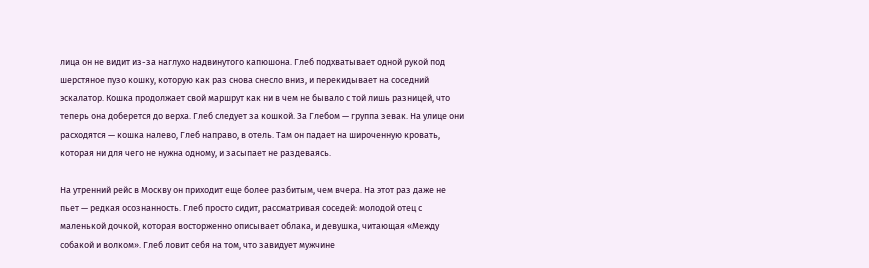лица он не видит из-за наглухо надвинутого капюшона. Глеб подхватывает одной рукой под шерстяное пузо кошку, которую как раз снова снесло вниз, и перекидывает на соседний эскалатор. Кошка продолжает свой маршрут как ни в чем не бывало с той лишь разницей, что теперь она доберется до верха. Глеб следует за кошкой. За Глебом — группа зевак. На улице они расходятся — кошка налево, Глеб направо, в отель. Там он падает на широченную кровать, которая ни для чего не нужна одному, и засыпает не раздеваясь.

На утренний рейс в Москву он приходит еще более разбитым, чем вчера. На этот раз даже не пьет — редкая осознанность. Глеб просто сидит, рассматривая соседей: молодой отец с маленькой дочкой, которая восторженно описывает облака, и девушка, читающая «Между собакой и волком». Глеб ловит себя на том, что завидует мужчине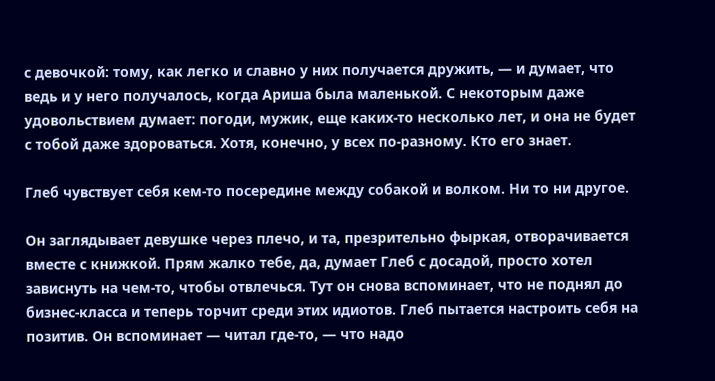с девочкой: тому, как легко и славно у них получается дружить, — и думает, что ведь и у него получалось, когда Ариша была маленькой. С некоторым даже удовольствием думает: погоди, мужик, еще каких-то несколько лет, и она не будет с тобой даже здороваться. Хотя, конечно, у всех по-разному. Кто его знает.

Глеб чувствует себя кем-то посередине между собакой и волком. Ни то ни другое.

Он заглядывает девушке через плечо, и та, презрительно фыркая, отворачивается вместе с книжкой. Прям жалко тебе, да, думает Глеб с досадой, просто хотел зависнуть на чем-то, чтобы отвлечься. Тут он снова вспоминает, что не поднял до бизнес-класса и теперь торчит среди этих идиотов. Глеб пытается настроить себя на позитив. Он вспоминает — читал где-то, — что надо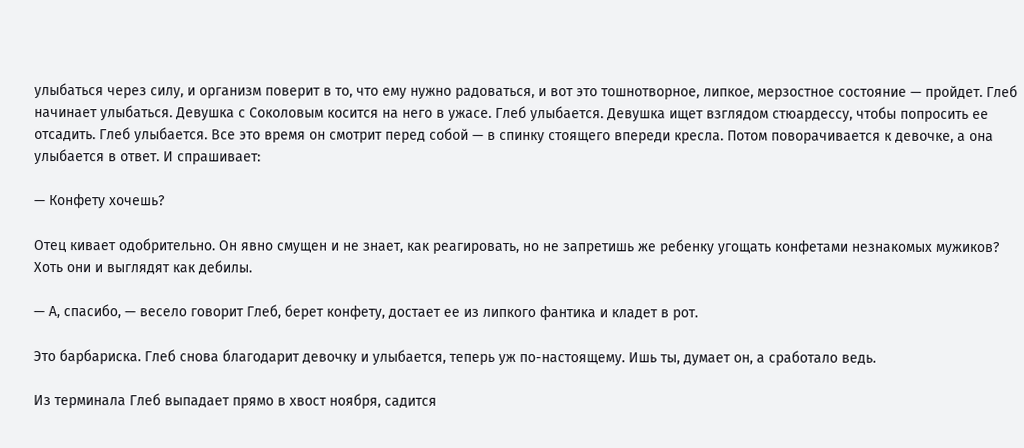улыбаться через силу, и организм поверит в то, что ему нужно радоваться, и вот это тошнотворное, липкое, мерзостное состояние — пройдет. Глеб начинает улыбаться. Девушка с Соколовым косится на него в ужасе. Глеб улыбается. Девушка ищет взглядом стюардессу, чтобы попросить ее отсадить. Глеб улыбается. Все это время он смотрит перед собой — в спинку стоящего впереди кресла. Потом поворачивается к девочке, а она улыбается в ответ. И спрашивает:

— Конфету хочешь?

Отец кивает одобрительно. Он явно смущен и не знает, как реагировать, но не запретишь же ребенку угощать конфетами незнакомых мужиков? Хоть они и выглядят как дебилы.

— А, спасибо, — весело говорит Глеб, берет конфету, достает ее из липкого фантика и кладет в рот.

Это барбариска. Глеб снова благодарит девочку и улыбается, теперь уж по-настоящему. Ишь ты, думает он, а сработало ведь.

Из терминала Глеб выпадает прямо в хвост ноября, садится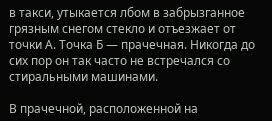в такси, утыкается лбом в забрызганное грязным снегом стекло и отъезжает от точки А. Точка Б — прачечная. Никогда до сих пор он так часто не встречался со стиральными машинами.

В прачечной, расположенной на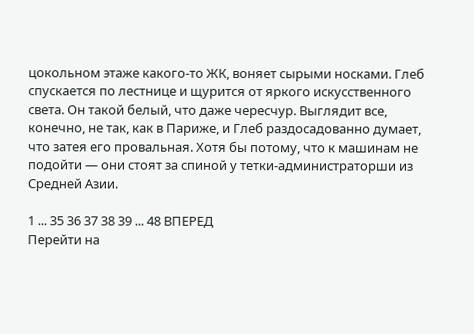цокольном этаже какого-то ЖК, воняет сырыми носками. Глеб спускается по лестнице и щурится от яркого искусственного света. Он такой белый, что даже чересчур. Выглядит все, конечно, не так, как в Париже, и Глеб раздосадованно думает, что затея его провальная. Хотя бы потому, что к машинам не подойти — они стоят за спиной у тетки-администраторши из Средней Азии.

1 ... 35 36 37 38 39 ... 48 ВПЕРЕД
Перейти на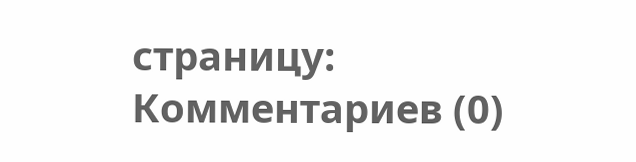страницу:
Комментариев (0)